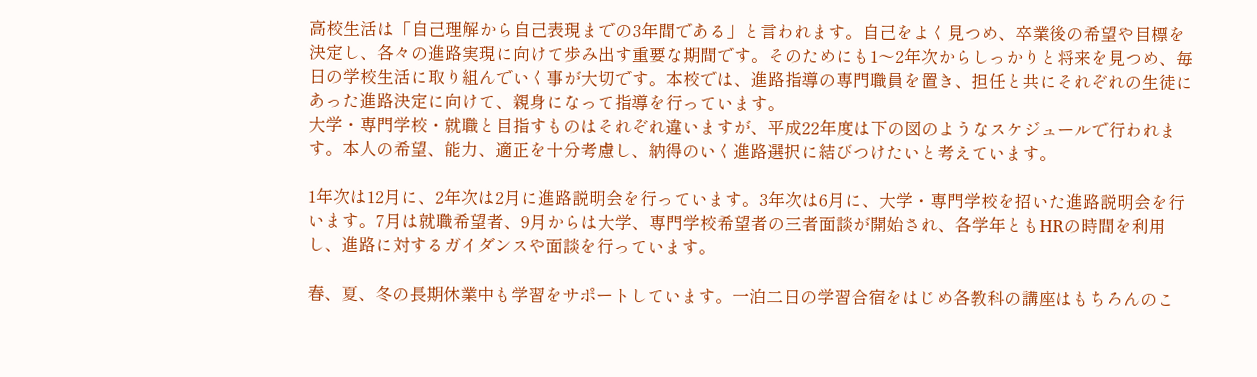高校生活は「自己理解から自己表現までの3年間である」と言われます。自己をよく見つめ、卒業後の希望や目標を決定し、各々の進路実現に向けて歩み出す重要な期間です。そのためにも1〜2年次からしっかりと将来を見つめ、毎日の学校生活に取り組んでいく事が大切です。本校では、進路指導の専門職員を置き、担任と共にそれぞれの生徒にあった進路決定に向けて、親身になって指導を行っています。
大学・専門学校・就職と目指すものはそれぞれ違いますが、平成22年度は下の図のようなスケジュールで行われます。本人の希望、能力、適正を十分考慮し、納得のいく進路選択に結びつけたいと考えています。

1年次は12月に、2年次は2月に進路説明会を行っています。3年次は6月に、大学・専門学校を招いた進路説明会を行います。7月は就職希望者、9月からは大学、専門学校希望者の三者面談が開始され、各学年ともHRの時間を利用し、進路に対するガイダンスや面談を行っています。

春、夏、冬の長期休業中も学習をサポートしています。一泊二日の学習合宿をはじめ各教科の講座はもちろんのこ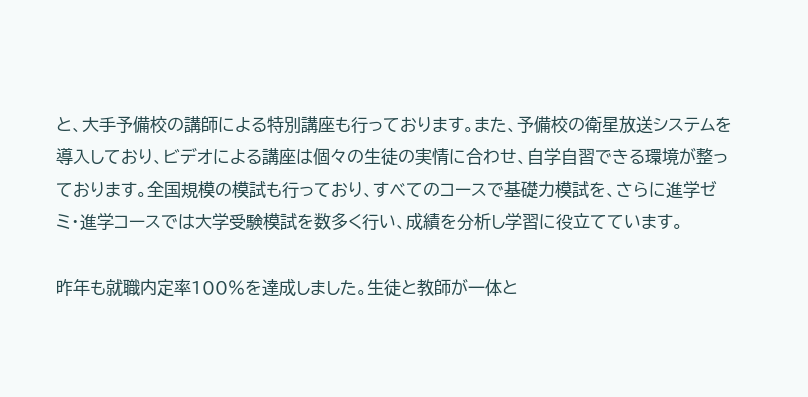と、大手予備校の講師による特別講座も行っております。また、予備校の衛星放送システムを導入しており、ビデオによる講座は個々の生徒の実情に合わせ、自学自習できる環境が整っております。全国規模の模試も行っており、すべてのコースで基礎力模試を、さらに進学ゼミ・進学コースでは大学受験模試を数多く行い、成績を分析し学習に役立てています。

昨年も就職内定率100%を達成しました。生徒と教師が一体と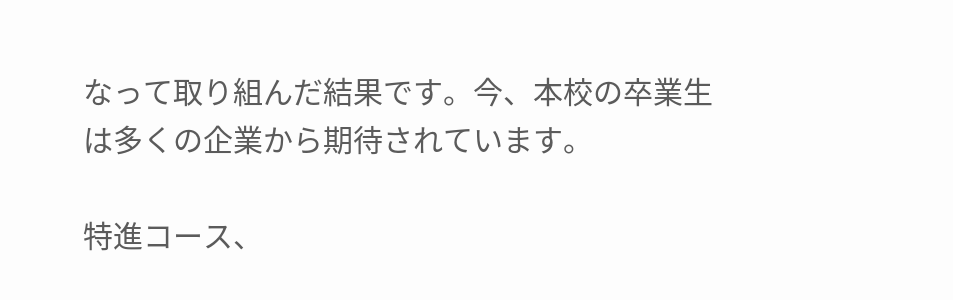なって取り組んだ結果です。今、本校の卒業生は多くの企業から期待されています。

特進コース、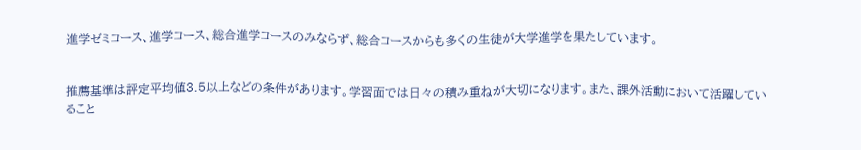進学ゼミコース、進学コース、総合進学コースのみならず、総合コースからも多くの生徒が大学進学を果たしています。


推薦基準は評定平均値3.5以上などの条件があります。学習面では日々の積み重ねが大切になります。また、課外活動において活躍していること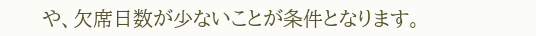や、欠席日数が少ないことが条件となります。